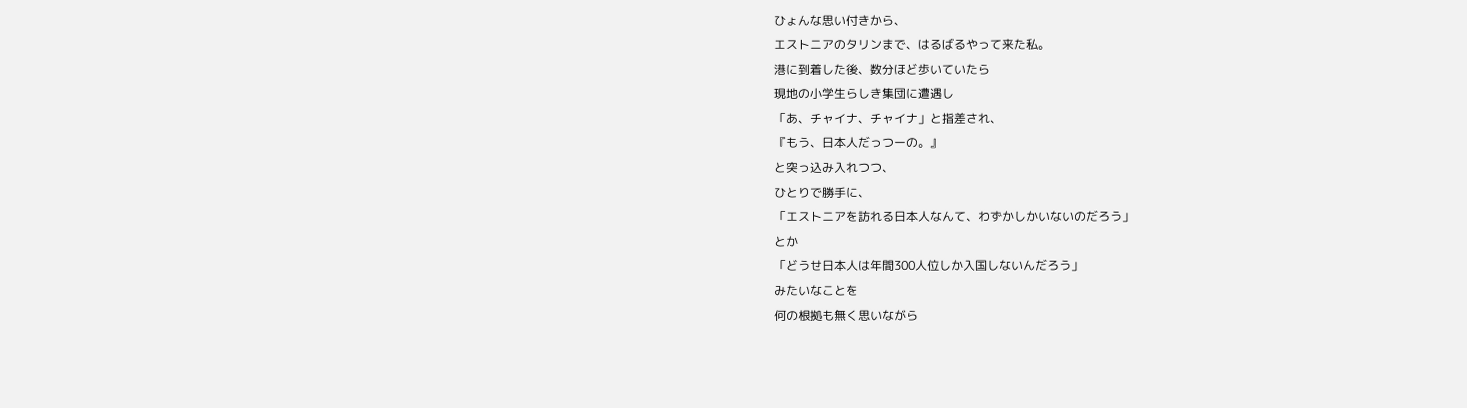ひょんな思い付きから、
エストニアのタリンまで、はるばるやって来た私。
港に到着した後、数分ほど歩いていたら
現地の小学生らしき集団に遭遇し
「あ、チャイナ、チャイナ」と指差され、
『もう、日本人だっつーの。』
と突っ込み入れつつ、
ひとりで勝手に、
「エストニアを訪れる日本人なんて、わずかしかいないのだろう」
とか
「どうせ日本人は年間300人位しか入国しないんだろう」
みたいなことを
何の根拠も無く思いながら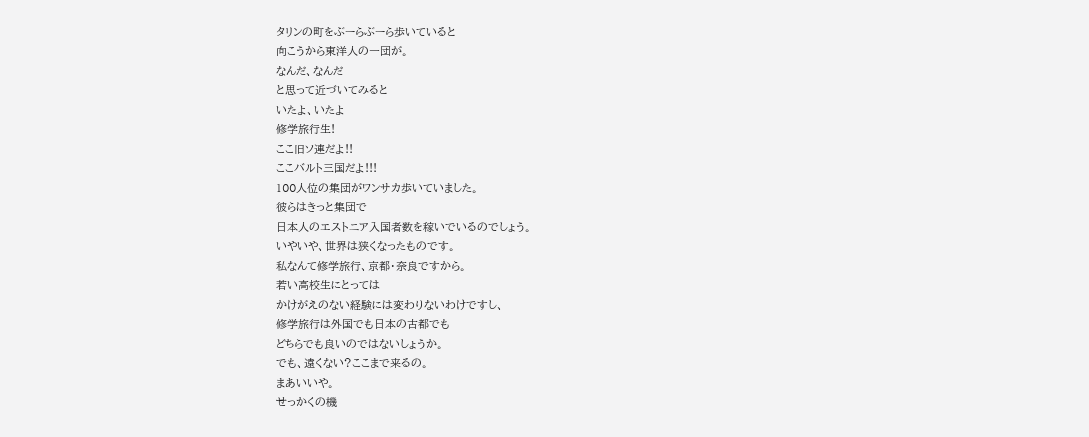タリンの町をぶーらぶーら歩いていると
向こうから東洋人の一団が。
なんだ、なんだ
と思って近づいてみると
いたよ、いたよ
修学旅行生!
ここ旧ソ連だよ!!
ここバルト三国だよ!!!
100人位の集団がワンサカ歩いていました。
彼らはきっと集団で
日本人のエストニア入国者数を稼いでいるのでしょう。
いやいや、世界は狭くなったものです。
私なんて修学旅行、京都・奈良ですから。
若い高校生にとっては
かけがえのない経験には変わりないわけですし、
修学旅行は外国でも日本の古都でも
どちらでも良いのではないしょうか。
でも、遠くない?ここまで来るの。
まあいいや。
せっかくの機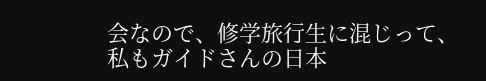会なので、修学旅行生に混じって、
私もガイドさんの日本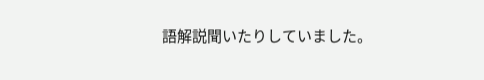語解説聞いたりしていました。